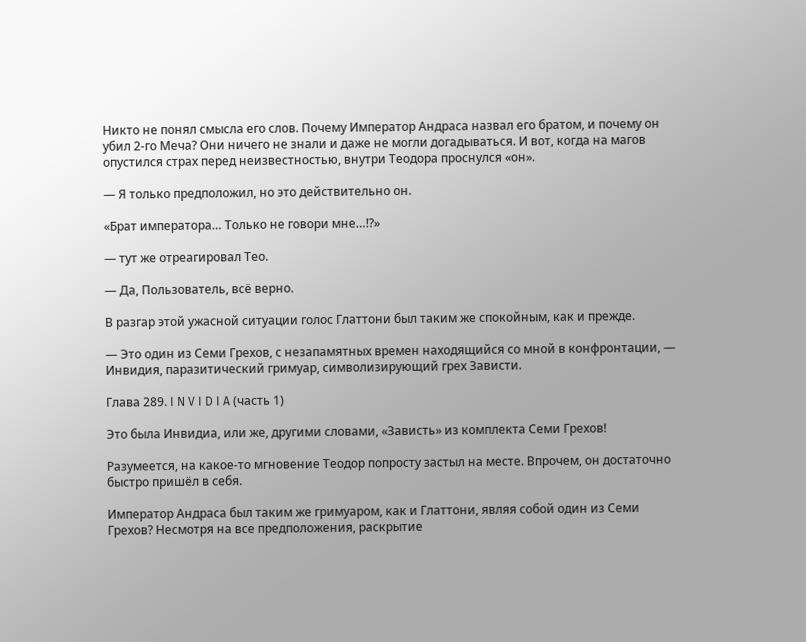Никто не понял смысла его слов. Почему Император Андраса назвал его братом, и почему он убил 2-го Меча? Они ничего не знали и даже не могли догадываться. И вот, когда на магов опустился страх перед неизвестностью, внутри Теодора проснулся «он».

— Я только предположил, но это действительно он.

«Брат императора… Только не говори мне…!?»

— тут же отреагировал Тео.

— Да, Пользователь, всё верно.

В разгар этой ужасной ситуации голос Глаттони был таким же спокойным, как и прежде.

— Это один из Семи Грехов, с незапамятных времен находящийся со мной в конфронтации, — Инвидия, паразитический гримуар, символизирующий грех Зависти.

Глава 289. I N V I D I A (часть 1)

Это была Инвидиа, или же, другими словами, «Зависть» из комплекта Семи Грехов!

Разумеется, на какое-то мгновение Теодор попросту застыл на месте. Впрочем, он достаточно быстро пришёл в себя.

Император Андраса был таким же гримуаром, как и Глаттони, являя собой один из Семи Грехов? Несмотря на все предположения, раскрытие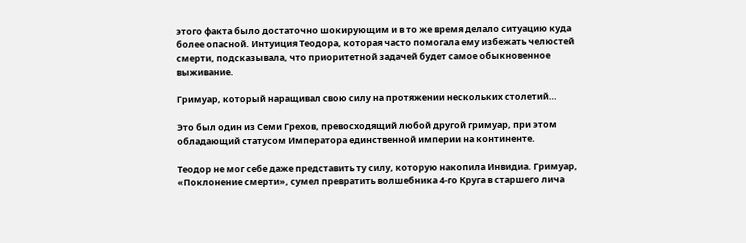этого факта было достаточно шокирующим и в то же время делало ситуацию куда более опасной. Интуиция Теодора, которая часто помогала ему избежать челюстей смерти, подсказывала, что приоритетной задачей будет самое обыкновенное выживание.

Гримуар, который наращивал свою силу на протяжении нескольких столетий…

Это был один из Семи Грехов, превосходящий любой другой гримуар, при этом обладающий статусом Императора единственной империи на континенте.

Теодор не мог себе даже представить ту силу, которую накопила Инвидиа. Гримуар, «Поклонение смерти», сумел превратить волшебника 4-го Круга в старшего лича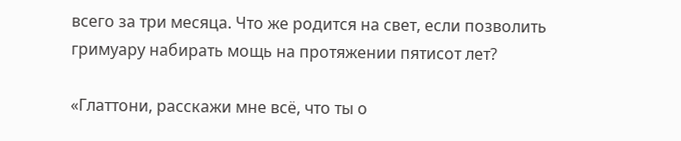всего за три месяца. Что же родится на свет, если позволить гримуару набирать мощь на протяжении пятисот лет?

«Глаттони, расскажи мне всё, что ты о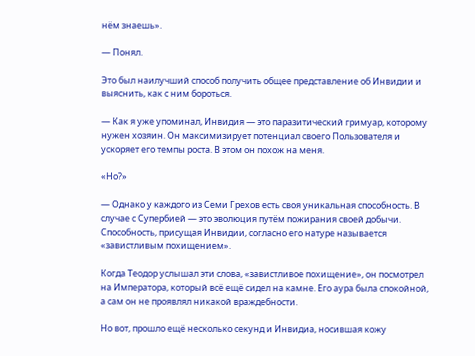нём знаешь».

— Понял.

Это был наилучший способ получить общее представление об Инвидии и выяснить, как с ним бороться.

— Как я уже упоминал, Инвидия — это паразитический гримуар, которому нужен хозяин. Он максимизирует потенциал своего Пользователя и ускоряет его темпы роста. В этом он похож на меня.

«Но?»

— Однако у каждого из Семи Грехов есть своя уникальная способность. В случае с Супербией — это эволюция путём пожирания своей добычи. Способность, присущая Инвидии, согласно его натуре называется «завистливым похищением».

Когда Теодор услышал эти слова, «завистливое похищение», он посмотрел на Императора, который всё ещё сидел на камне. Его аура была спокойной, а сам он не проявлял никакой враждебности.

Но вот, прошло ещё несколько секунд и Инвидиа, носившая кожу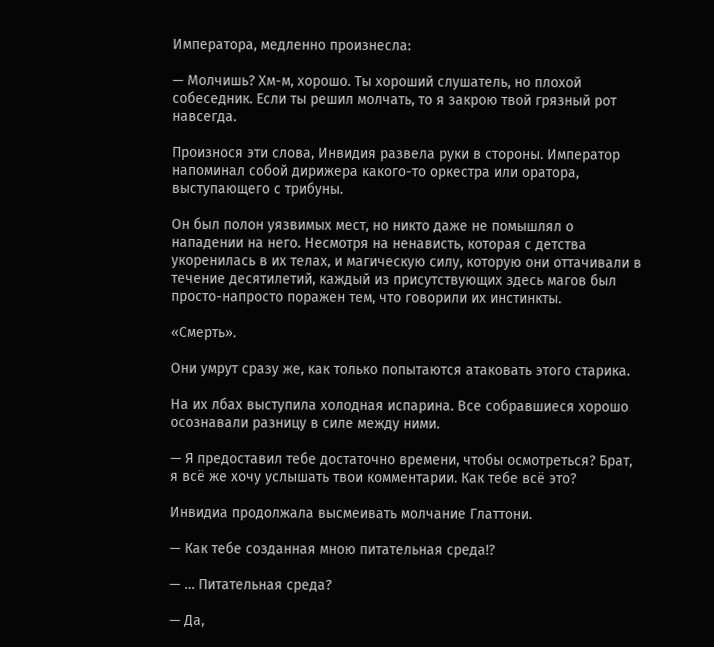Императора, медленно произнесла:

— Молчишь? Хм-м, хорошо. Ты хороший слушатель, но плохой собеседник. Если ты решил молчать, то я закрою твой грязный рот навсегда.

Произнося эти слова, Инвидия развела руки в стороны. Император напоминал собой дирижера какого-то оркестра или оратора, выступающего с трибуны.

Он был полон уязвимых мест, но никто даже не помышлял о нападении на него. Несмотря на ненависть, которая с детства укоренилась в их телах, и магическую силу, которую они оттачивали в течение десятилетий, каждый из присутствующих здесь магов был просто-напросто поражен тем, что говорили их инстинкты.

«Смерть».

Они умрут сразу же, как только попытаются атаковать этого старика.

На их лбах выступила холодная испарина. Все собравшиеся хорошо осознавали разницу в силе между ними.

— Я предоставил тебе достаточно времени, чтобы осмотреться? Брат, я всё же хочу услышать твои комментарии. Как тебе всё это?

Инвидиа продолжала высмеивать молчание Глаттони.

— Как тебе созданная мною питательная среда!?

— … Питательная среда?

— Да,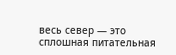весь север — это сплошная питательная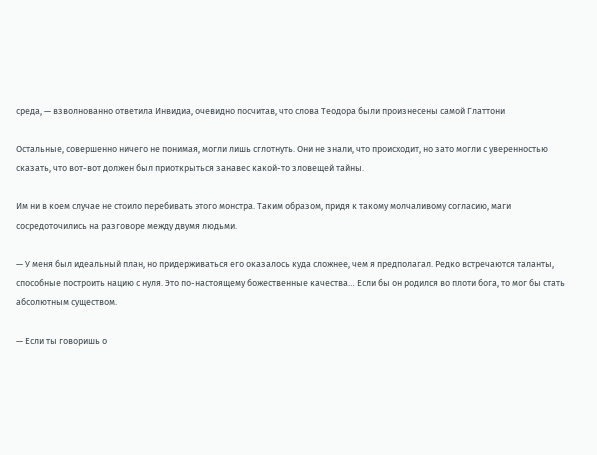среда, — взволнованно ответила Инвидиа, очевидно посчитав, что слова Теодора были произнесены самой Глаттони

Остальные, совершенно ничего не понимая, могли лишь сглотнуть. Они не знали, что происходит, но зато могли с уверенностью сказать, что вот-вот должен был приоткрыться занавес какой-то зловещей тайны.

Им ни в коем случае не стоило перебивать этого монстра. Таким образом, придя к такому молчаливому согласию, маги сосредоточились на разговоре между двумя людьми.

— У меня был идеальный план, но придерживаться его оказалось куда сложнее, чем я предполагал. Редко встречаются таланты, способные построить нацию с нуля. Это по-настоящему божественные качества… Если бы он родился во плоти бога, то мог бы стать абсолютным существом.

— Если ты говоришь о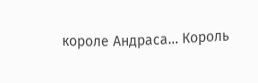короле Андраса… Король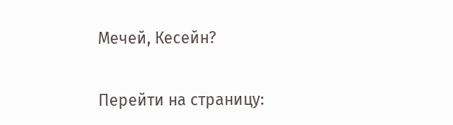Мечей, Кесейн?

Перейти на страницу: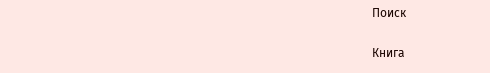Поиск

Книга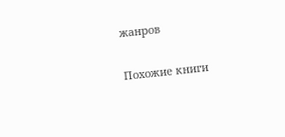жанров

Похожие книги